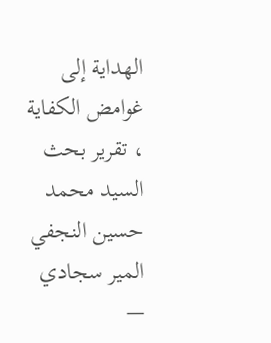الهداية إلى غوامض الكفاية ، تقرير بحث السيد محمد حسين النجفي المير سجادي —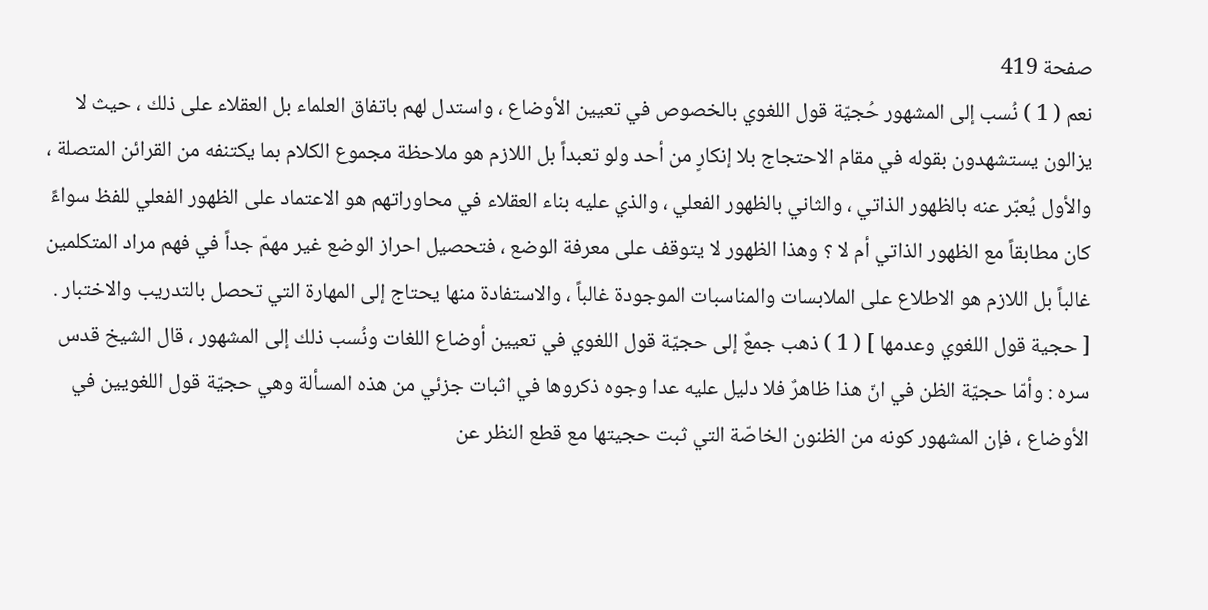صفحة 419
نعم ( 1 ) نُسب إلى المشهور حُجيّة قول اللغوي بالخصوص في تعيين الأوضاع ، واستدل لهم باتفاق العلماء بل العقلاء على ذلك ، حيث لا يزالون يستشهدون بقوله في مقام الاحتجاج بلا إنكارٍ من أحد ولو تعبداً بل اللازم هو ملاحظة مجموع الكلام بما يكتنفه من القرائن المتصلة ، والأول يُعبّر عنه بالظهور الذاتي ، والثاني بالظهور الفعلي ، والذي عليه بناء العقلاء في محاوراتهم هو الاعتماد على الظهور الفعلي للفظ سواءً كان مطابقاً مع الظهور الذاتي أم لا ؟ وهذا الظهور لا يتوقف على معرفة الوضع ، فتحصيل احراز الوضع غير مهمّ جداً في فهم مراد المتكلمين غالباً بل اللازم هو الاطلاع على الملابسات والمناسبات الموجودة غالباً ، والاستفادة منها يحتاج إلى المهارة التي تحصل بالتدريب والاختبار . [ حجية قول اللغوي وعدمها ] ( 1 ) ذهب جمعٌ إلى حجيّة قول اللغوي في تعيين أوضاع اللغات ونُسب ذلك إلى المشهور ، قال الشيخ قدس سره : وأمّا حجيّة الظن في انّ هذا ظاهرٌ فلا دليل عليه عدا وجوه ذكروها في اثبات جزئي من هذه المسألة وهي حجيّة قول اللغويين في الأوضاع ، فإن المشهور كونه من الظنون الخاصّة التي ثبت حجيتها مع قطع النظر عن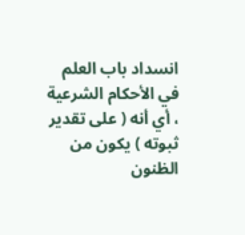انسداد باب العلم في الأحكام الشرعية ، أي أنه ( على تقدير ثبوته ) يكون من الظنون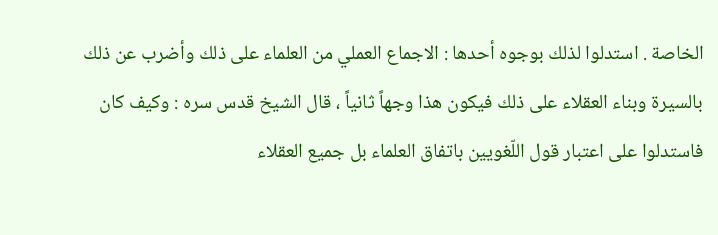الخاصة . استدلوا لذلك بوجوه أحدها : الاجماع العملي من العلماء على ذلك وأضرب عن ذلك بالسيرة وبناء العقلاء على ذلك فيكون هذا وجهاً ثانياً ، قال الشيخ قدس سره : وكيف كان فاستدلوا على اعتبار قول اللّغويين باتفاق العلماء بل جميع العقلاء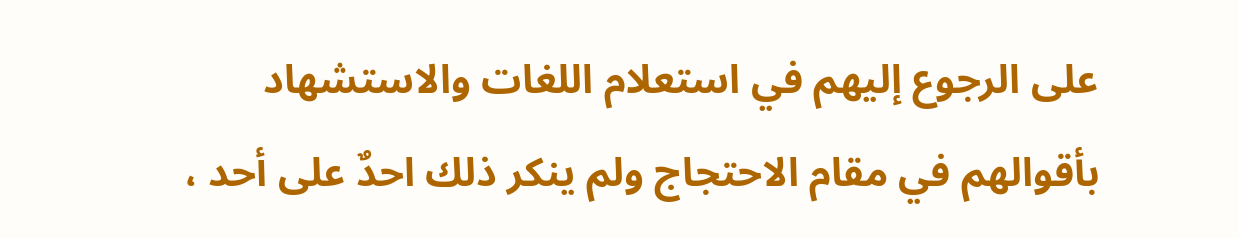على الرجوع إليهم في استعلام اللغات والاستشهاد بأقوالهم في مقام الاحتجاج ولم ينكر ذلك احدٌ على أحد ،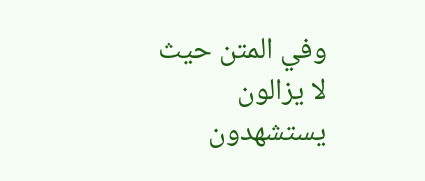وفي المتن حيث لا يزالون يستشهدون